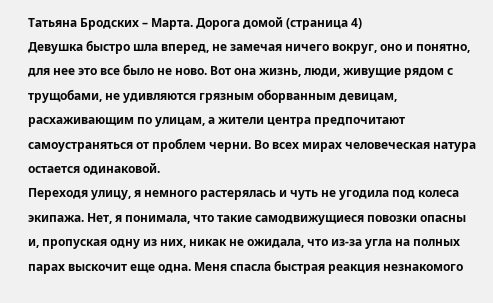Татьяна Бродских – Марта. Дорога домой (страница 4)
Девушка быстро шла вперед, не замечая ничего вокруг, оно и понятно, для нее это все было не ново. Вот она жизнь, люди, живущие рядом с трущобами, не удивляются грязным оборванным девицам, расхаживающим по улицам, а жители центра предпочитают самоустраняться от проблем черни. Во всех мирах человеческая натура остается одинаковой.
Переходя улицу, я немного растерялась и чуть не угодила под колеса экипажа. Нет, я понимала, что такие самодвижущиеся повозки опасны и, пропуская одну из них, никак не ожидала, что из-за угла на полных парах выскочит еще одна. Меня спасла быстрая реакция незнакомого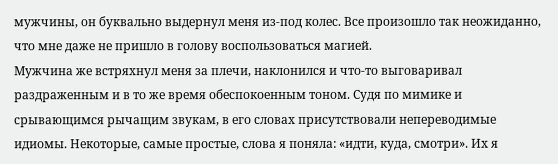мужчины, он буквально выдернул меня из-под колес. Все произошло так неожиданно, что мне даже не пришло в голову воспользоваться магией.
Мужчина же встряхнул меня за плечи, наклонился и что-то выговаривал раздраженным и в то же время обеспокоенным тоном. Судя по мимике и срывающимся рычащим звукам, в его словах присутствовали непереводимые идиомы. Некоторые, самые простые, слова я поняла: «идти, куда, смотри». Их я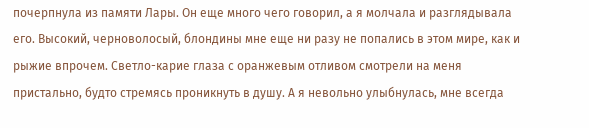почерпнула из памяти Лары. Он еще много чего говорил, а я молчала и разглядывала его. Высокий, черноволосый, блондины мне еще ни разу не попались в этом мире, как и рыжие впрочем. Светло-карие глаза с оранжевым отливом смотрели на меня пристально, будто стремясь проникнуть в душу. А я невольно улыбнулась, мне всегда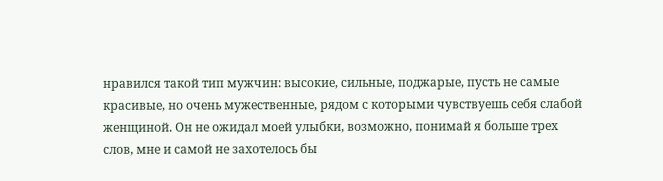нравился такой тип мужчин: высокие, сильные, поджарые, пусть не самые красивые, но очень мужественные, рядом с которыми чувствуешь себя слабой женщиной. Он не ожидал моей улыбки, возможно, понимай я больше трех слов, мне и самой не захотелось бы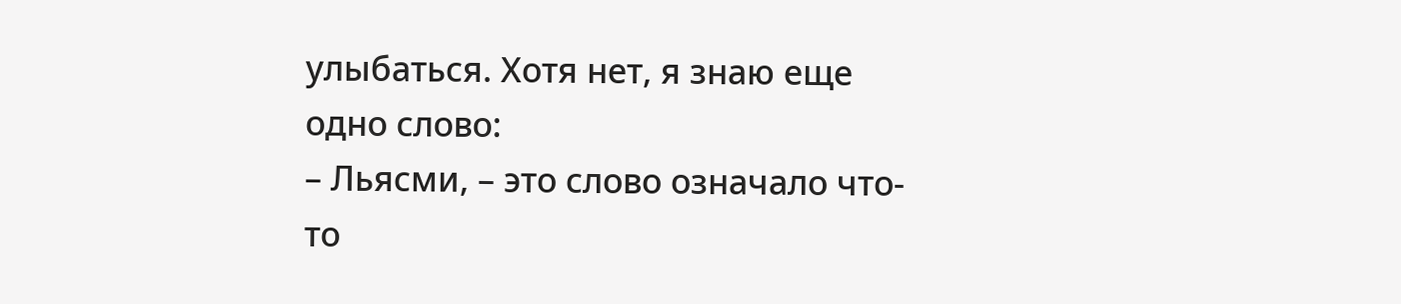улыбаться. Хотя нет, я знаю еще одно слово:
– Льясми, – это слово означало что-то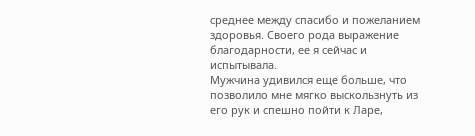среднее между спасибо и пожеланием здоровья. Своего рода выражение благодарности, ее я сейчас и испытывала.
Мужчина удивился еще больше, что позволило мне мягко выскользнуть из его рук и спешно пойти к Ларе,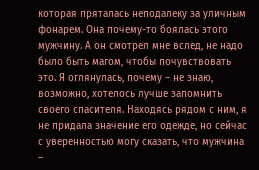которая пряталась неподалеку за уличным фонарем. Она почему-то боялась этого мужчину. А он смотрел мне вслед, не надо было быть магом, чтобы почувствовать это. Я оглянулась, почему – не знаю, возможно, хотелось лучше запомнить своего спасителя. Находясь рядом с ним, я не придала значение его одежде, но сейчас с уверенностью могу сказать, что мужчина –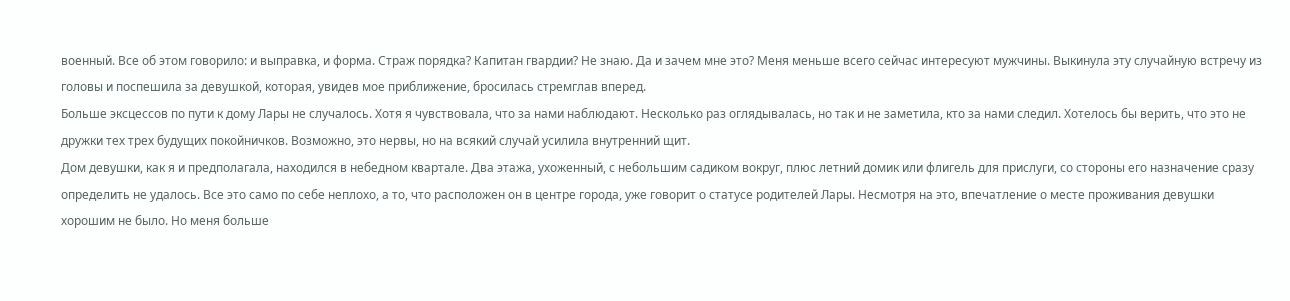военный. Все об этом говорило: и выправка, и форма. Страж порядка? Капитан гвардии? Не знаю. Да и зачем мне это? Меня меньше всего сейчас интересуют мужчины. Выкинула эту случайную встречу из головы и поспешила за девушкой, которая, увидев мое приближение, бросилась стремглав вперед.
Больше эксцессов по пути к дому Лары не случалось. Хотя я чувствовала, что за нами наблюдают. Несколько раз оглядывалась, но так и не заметила, кто за нами следил. Хотелось бы верить, что это не дружки тех трех будущих покойничков. Возможно, это нервы, но на всякий случай усилила внутренний щит.
Дом девушки, как я и предполагала, находился в небедном квартале. Два этажа, ухоженный, с небольшим садиком вокруг, плюс летний домик или флигель для прислуги, со стороны его назначение сразу определить не удалось. Все это само по себе неплохо, а то, что расположен он в центре города, уже говорит о статусе родителей Лары. Несмотря на это, впечатление о месте проживания девушки хорошим не было. Но меня больше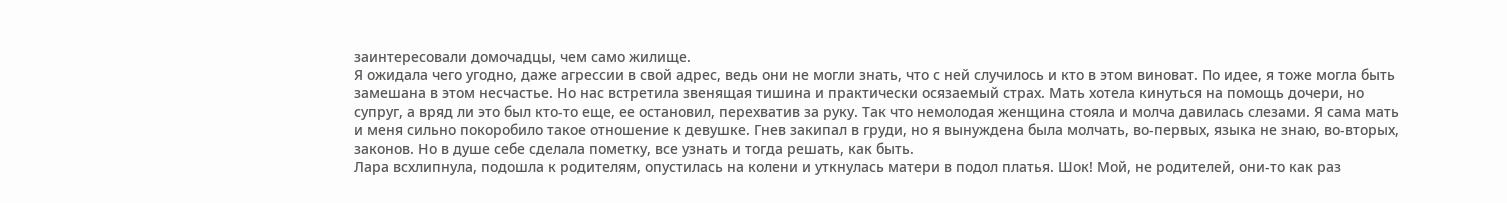заинтересовали домочадцы, чем само жилище.
Я ожидала чего угодно, даже агрессии в свой адрес, ведь они не могли знать, что с ней случилось и кто в этом виноват. По идее, я тоже могла быть замешана в этом несчастье. Но нас встретила звенящая тишина и практически осязаемый страх. Мать хотела кинуться на помощь дочери, но супруг, а вряд ли это был кто-то еще, ее остановил, перехватив за руку. Так что немолодая женщина стояла и молча давилась слезами. Я сама мать и меня сильно покоробило такое отношение к девушке. Гнев закипал в груди, но я вынуждена была молчать, во-первых, языка не знаю, во-вторых, законов. Но в душе себе сделала пометку, все узнать и тогда решать, как быть.
Лара всхлипнула, подошла к родителям, опустилась на колени и уткнулась матери в подол платья. Шок! Мой, не родителей, они-то как раз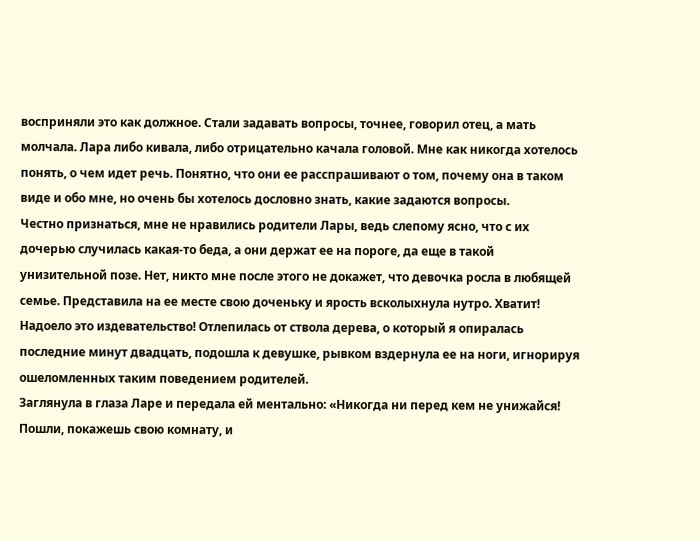восприняли это как должное. Стали задавать вопросы, точнее, говорил отец, а мать молчала. Лара либо кивала, либо отрицательно качала головой. Мне как никогда хотелось понять, о чем идет речь. Понятно, что они ее расспрашивают о том, почему она в таком виде и обо мне, но очень бы хотелось дословно знать, какие задаются вопросы.
Честно признаться, мне не нравились родители Лары, ведь слепому ясно, что с их дочерью случилась какая-то беда, а они держат ее на пороге, да еще в такой унизительной позе. Нет, никто мне после этого не докажет, что девочка росла в любящей семье. Представила на ее месте свою доченьку и ярость всколыхнула нутро. Хватит! Надоело это издевательство! Отлепилась от ствола дерева, о который я опиралась последние минут двадцать, подошла к девушке, рывком вздернула ее на ноги, игнорируя ошеломленных таким поведением родителей.
Заглянула в глаза Ларе и передала ей ментально: «Никогда ни перед кем не унижайся! Пошли, покажешь свою комнату, и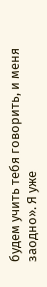будем учить тебя говорить, и меня заодно». Я уже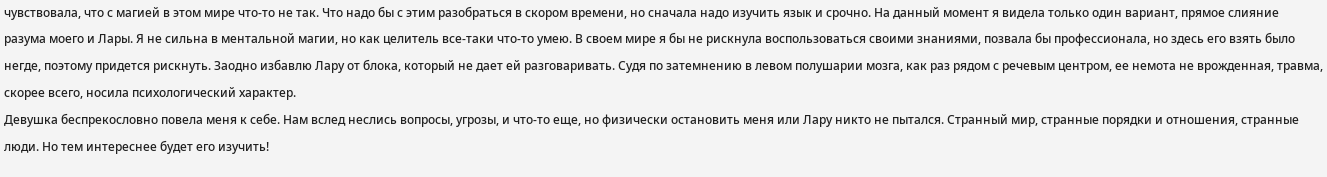чувствовала, что с магией в этом мире что-то не так. Что надо бы с этим разобраться в скором времени, но сначала надо изучить язык и срочно. На данный момент я видела только один вариант, прямое слияние разума моего и Лары. Я не сильна в ментальной магии, но как целитель все-таки что-то умею. В своем мире я бы не рискнула воспользоваться своими знаниями, позвала бы профессионала, но здесь его взять было негде, поэтому придется рискнуть. Заодно избавлю Лару от блока, который не дает ей разговаривать. Судя по затемнению в левом полушарии мозга, как раз рядом с речевым центром, ее немота не врожденная, травма, скорее всего, носила психологический характер.
Девушка беспрекословно повела меня к себе. Нам вслед неслись вопросы, угрозы, и что-то еще, но физически остановить меня или Лару никто не пытался. Странный мир, странные порядки и отношения, странные люди. Но тем интереснее будет его изучить!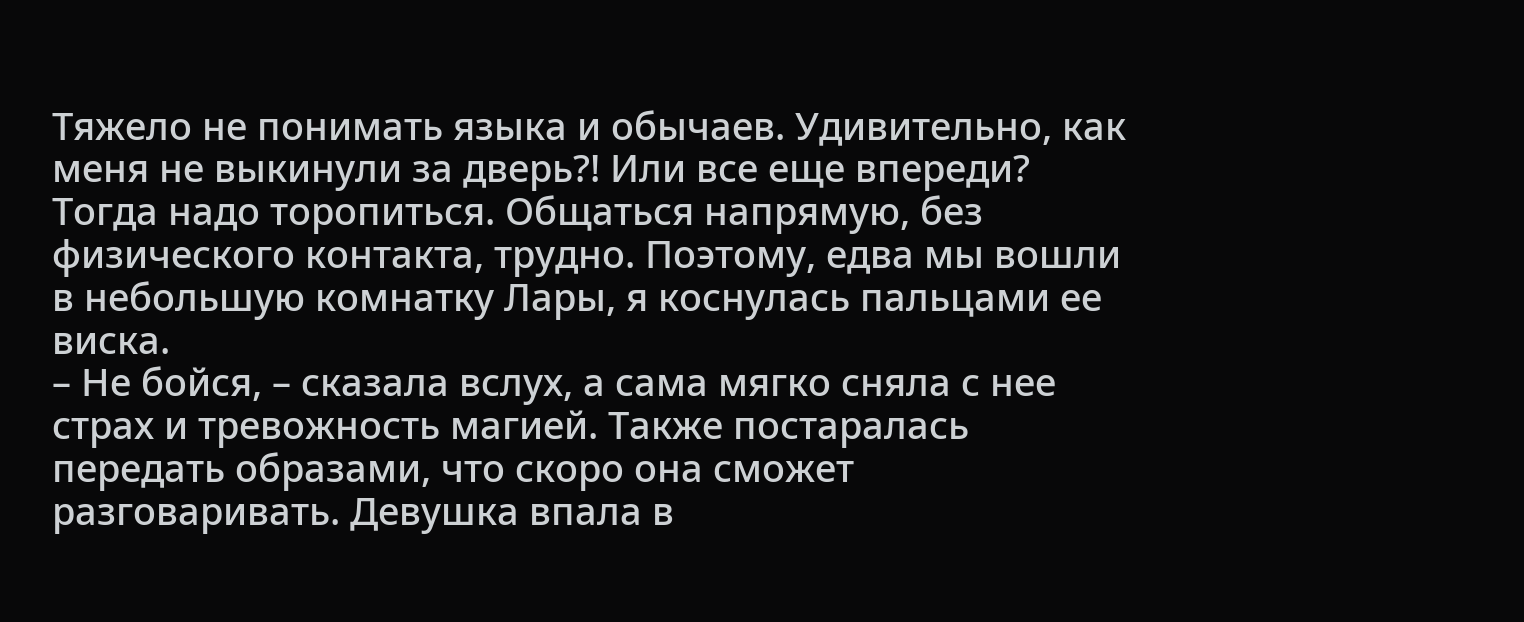Тяжело не понимать языка и обычаев. Удивительно, как меня не выкинули за дверь?! Или все еще впереди? Тогда надо торопиться. Общаться напрямую, без физического контакта, трудно. Поэтому, едва мы вошли в небольшую комнатку Лары, я коснулась пальцами ее виска.
– Не бойся, – сказала вслух, а сама мягко сняла с нее страх и тревожность магией. Также постаралась передать образами, что скоро она сможет разговаривать. Девушка впала в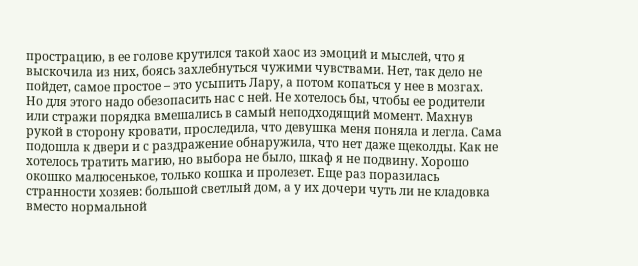прострацию, в ее голове крутился такой хаос из эмоций и мыслей, что я выскочила из них, боясь захлебнуться чужими чувствами. Нет, так дело не пойдет, самое простое – это усыпить Лару, а потом копаться у нее в мозгах. Но для этого надо обезопасить нас с ней. Не хотелось бы, чтобы ее родители или стражи порядка вмешались в самый неподходящий момент. Махнув рукой в сторону кровати, проследила, что девушка меня поняла и легла. Сама подошла к двери и с раздражение обнаружила, что нет даже щеколды. Как не хотелось тратить магию, но выбора не было, шкаф я не подвину. Хорошо окошко малюсенькое, только кошка и пролезет. Еще раз поразилась странности хозяев: большой светлый дом, а у их дочери чуть ли не кладовка вместо нормальной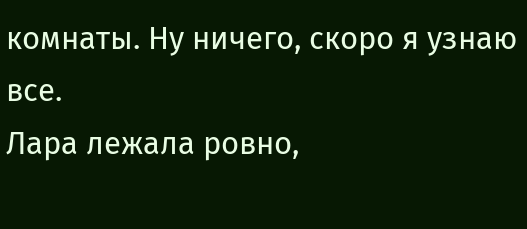комнаты. Ну ничего, скоро я узнаю все.
Лара лежала ровно,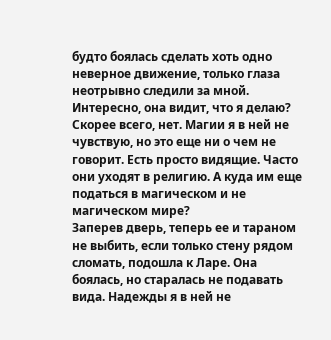будто боялась сделать хоть одно неверное движение, только глаза неотрывно следили за мной. Интересно, она видит, что я делаю? Скорее всего, нет. Магии я в ней не чувствую, но это еще ни о чем не говорит. Есть просто видящие. Часто они уходят в религию. А куда им еще податься в магическом и не магическом мире?
Заперев дверь, теперь ее и тараном не выбить, если только стену рядом сломать, подошла к Ларе. Она боялась, но старалась не подавать вида. Надежды я в ней не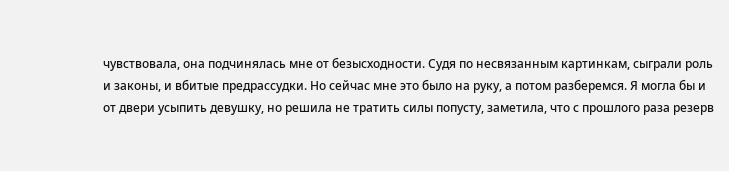чувствовала, она подчинялась мне от безысходности. Судя по несвязанным картинкам, сыграли роль и законы, и вбитые предрассудки. Но сейчас мне это было на руку, а потом разберемся. Я могла бы и от двери усыпить девушку, но решила не тратить силы попусту, заметила, что с прошлого раза резерв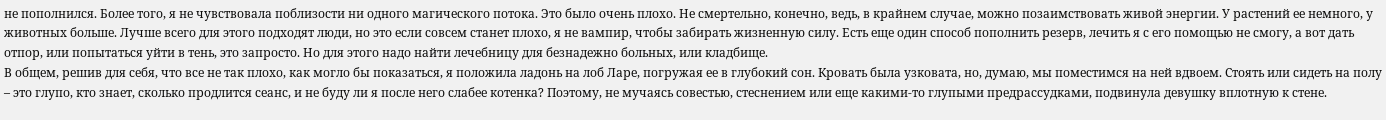не пополнился. Более того, я не чувствовала поблизости ни одного магического потока. Это было очень плохо. Не смертельно, конечно, ведь, в крайнем случае, можно позаимствовать живой энергии. У растений ее немного, у животных больше. Лучше всего для этого подходят люди, но это если совсем станет плохо, я не вампир, чтобы забирать жизненную силу. Есть еще один способ пополнить резерв, лечить я с его помощью не смогу, а вот дать отпор, или попытаться уйти в тень, это запросто. Но для этого надо найти лечебницу для безнадежно больных, или кладбище.
В общем, решив для себя, что все не так плохо, как могло бы показаться, я положила ладонь на лоб Ларе, погружая ее в глубокий сон. Кровать была узковата, но, думаю, мы поместимся на ней вдвоем. Стоять или сидеть на полу – это глупо, кто знает, сколько продлится сеанс, и не буду ли я после него слабее котенка? Поэтому, не мучаясь совестью, стеснением или еще какими-то глупыми предрассудками, подвинула девушку вплотную к стене.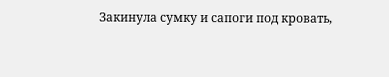Закинула сумку и сапоги под кровать,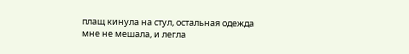плащ кинула на стул, остальная одежда мне не мешала, и легла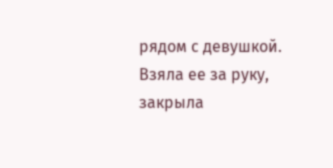рядом с девушкой. Взяла ее за руку, закрыла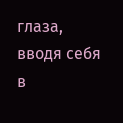глаза, вводя себя в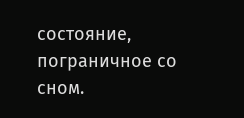состояние, пограничное со сном.